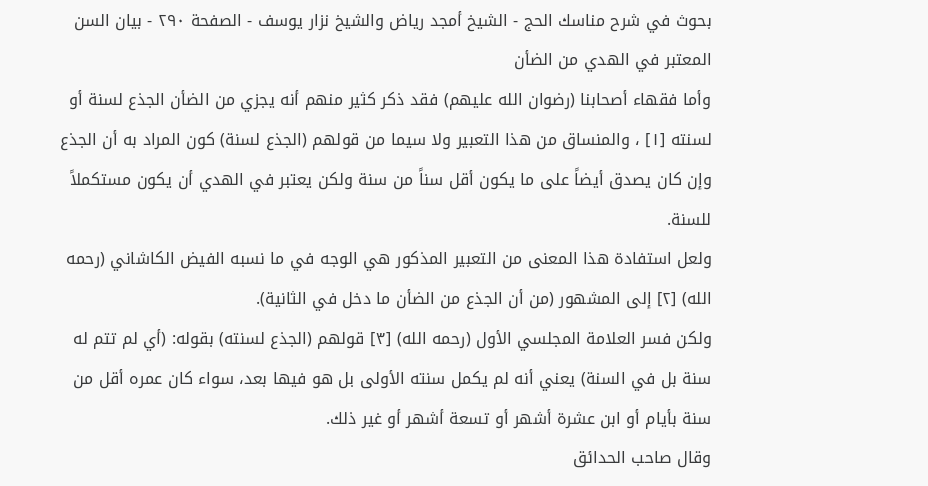بحوث في شرح مناسك الحج - الشيخ أمجد رياض والشيخ نزار يوسف - الصفحة ٢٩٠ - بيان السن المعتبر في الهدي من الضأن
وأما فقهاء أصحابنا (رضوان الله عليهم) فقد ذكر كثير منهم أنه يجزي من الضأن الجذع لسنة أو لسنته [١] ، والمنساق من هذا التعبير ولا سيما من قولهم (الجذع لسنة) كون المراد به أن الجذع وإن كان يصدق أيضاً على ما يكون أقل سناً من سنة ولكن يعتبر في الهدي أن يكون مستكملاً للسنة.
ولعل استفادة هذا المعنى من التعبير المذكور هي الوجه في ما نسبه الفيض الكاشاني (رحمه الله) [٢] إلى المشهور (من أن الجذع من الضأن ما دخل في الثانية).
ولكن فسر العلامة المجلسي الأول (رحمه الله) [٣] قولهم (الجذع لسنته) بقوله: (أي لم تتم له سنة بل في السنة) يعني أنه لم يكمل سنته الأولى بل هو فيها بعد، سواء كان عمره أقل من سنة بأيام أو ابن عشرة أشهر أو تسعة أشهر أو غير ذلك.
وقال صاحب الحدائق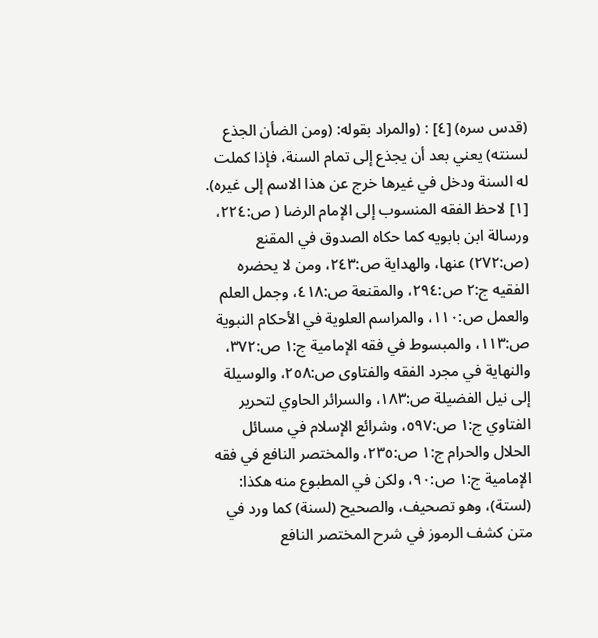(قدس سره) [٤] : (والمراد بقوله: (ومن الضأن الجذع لسنته) يعني بعد أن يجذع إلى تمام السنة، فإذا كملت له السنة ودخل في غيرها خرج عن هذا الاسم إلى غيره).
[١] لاحظ الفقه المنسوب إلى الإمام الرضا ( ص:٢٢٤، ورسالة ابن بابويه كما حكاه الصدوق في المقنع (ص:٢٧٢) عنها، والهداية ص:٢٤٣، ومن لا يحضره الفقيه ج:٢ ص:٢٩٤، والمقنعة ص:٤١٨، وجمل العلم والعمل ص:١١٠، والمراسم العلوية في الأحكام النبوية ص:١١٣، والمبسوط في فقه الإمامية ج:١ ص:٣٧٢، والنهاية في مجرد الفقه والفتاوى ص:٢٥٨، والوسيلة إلى نيل الفضيلة ص:١٨٣، والسرائر الحاوي لتحرير الفتاوي ج:١ ص:٥٩٧، وشرائع الإسلام في مسائل الحلال والحرام ج:١ ص:٢٣٥، والمختصر النافع في فقه الإمامية ج:١ ص:٩٠، ولكن في المطبوع منه هكذا: (لستة)، وهو تصحيف، والصحيح (لسنة) كما ورد في متن كشف الرموز في شرح المختصر النافع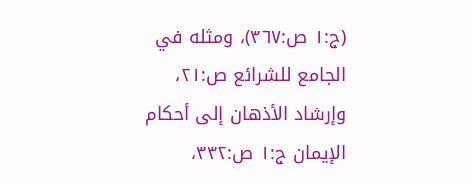(ج:١ ص:٣٦٧)، ومثله في الجامع للشرائع ص:٢١، وإرشاد الأذهان إلى أحكام الإيمان ج:١ ص:٣٣٢،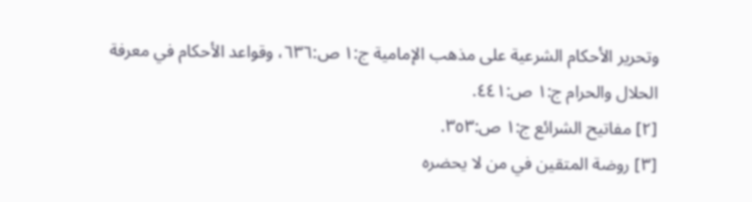وتحرير الأحكام الشرعية على مذهب الإمامية ج:١ ص:٦٣٦، وقواعد الأحكام في معرفة الحلال والحرام ج:١ ص:٤٤١.
[٢] مفاتيح الشرائع ج:١ ص:٣٥٣.
[٣] روضة المتقين في من لا يحضره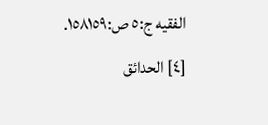الفقيه ج:٥ ص:١٥٨١٥٩.
[٤] الحدائق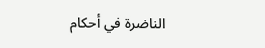الناضرة في أحكام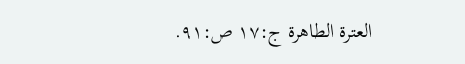العترة الطاهرة ج:١٧ ص:٩١.